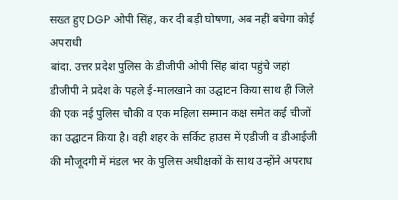सख्त हुए DGP ओपी सिंह, कर दी बड़ी घोषणा, अब नहीं बचेगा कोई अपराधी
बांदा. उत्तर प्रदेश पुलिस के डीजीपी ओपी सिंह बांदा पहुंचे जहां डीजीपी ने प्रदेश के पहले ई-मालखाने का उद्घाटन किया साथ ही जिले की एक नई पुलिस चौकी व एक महिला सम्मान कक्ष समेत कई चीजों का उद्घाटन किया है। वही शहर के सर्किट हाउस में एडीजी व डीआईजी की मौजूदगी में मंडल भर के पुलिस अधीक्षकों के साथ उन्होंने अपराध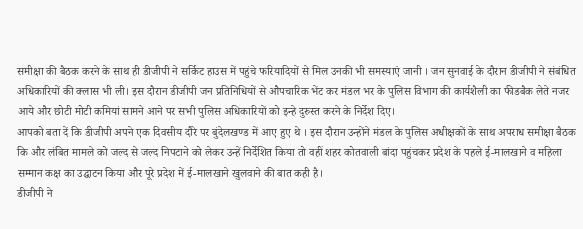समीक्षा की बैठक करने के साथ ही डीजीपी ने सर्किट हाउस में पहुंचे फरियादियों से मिल उनकी भी समस्याएं जानी । जन सुनवाई के दौरान डीजीपी ने संबंधित अधिकारियों की क्लास भी ली। इस दौरान डीजीपी जन प्रतिनिधियों से औपचारिक भेंट कर मंडल भर के पुलिस विभाग की कार्यशैली का फीडबैक लेते नजर आये और छोटी मोटी कमियां सामने आने पर सभी पुलिस अधिकारियों को इन्हे दुरुस्त करने के निर्देश दिए।
आपको बता दें कि डीजीपी अपने एक दिवसीय दौरे पर बुंदेलखण्ड में आए हुए थे । इस दौरान उन्होंने मंडल के पुलिस अधीक्षकों के साथ अपराध समीक्षा बैठक कि और लंबित मामले को जल्द से जल्द निपटाने को लेकर उन्हें निर्देशित किया तो वहीं शहर कोतवाली बांदा पहुंचकर प्रदेश के पहले ई-मालखाने व महिला सम्मान कक्ष का उद्घाटन किया और पूरे प्रदेश में ई-मालखाने खुलवाने की बात कही है।
डीजीपी ने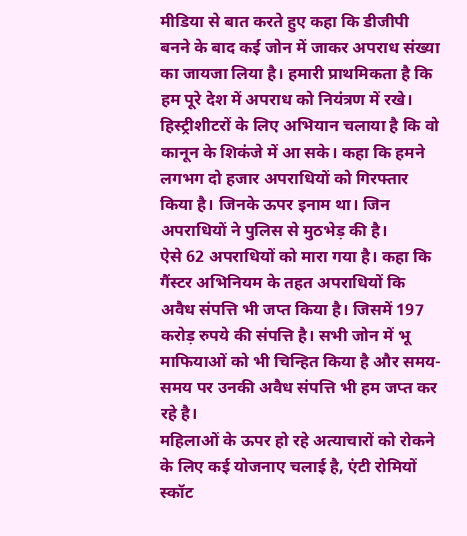मीडिया से बात करते हुए कहा कि डीजीपी बनने के बाद कई जोन में जाकर अपराध संख्या का जायजा लिया है। हमारी प्राथमिकता है कि हम पूरे देश में अपराध को नियंत्रण में रखे। हिस्ट्रीशीटरों के लिए अभियान चलाया है कि वो कानून के शिकंजे में आ सके। कहा कि हमने लगभग दो हजार अपराधियों को गिरफ्तार किया है। जिनके ऊपर इनाम था। जिन अपराधियों ने पुलिस से मुठभेड़ की है।
ऐसे 62 अपराधियों को मारा गया है। कहा कि गैंस्टर अभिनियम के तहत अपराधियों कि अवैध संपत्ति भी जप्त किया है। जिसमें 197 करोड़ रुपये की संपत्ति है। सभी जोन में भू माफियाओं को भी चिन्हित किया है और समय-समय पर उनकी अवैध संपत्ति भी हम जप्त कर रहे है।
महिलाओं के ऊपर हो रहे अत्याचारों को रोकने के लिए कई योजनाए चलाई है, एंटी रोमियों स्कॉट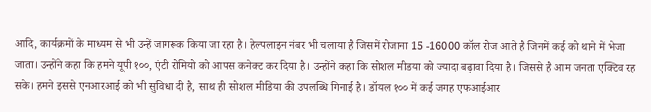आदि, कार्यक्रमों के माध्यम से भी उन्हें जागरूक किया जा रहा है। हेल्पलाइन नंबर भी चलाया है जिसमें रोजाना 15 -16000 कॉल रोज आते है जिनमें कई को थाने में भेजा जाता। उन्होंने कहा कि हमने यूपी १००, एंटी रोमियो को आपस कनेक्ट कर दिया है। उन्होंने कहा कि सोशल मीडया को ज्यादा बढ़ावा दिया है। जिससे है आम जनता एक्टिव रह सके। हमने इससे एनआरआई को भी सुविधा दी है, साथ ही सोशल मीडिया की उपलब्धि गिनाई है। डॉयल १०० में कई जगह एफआईआर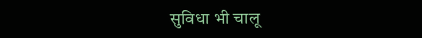सुविधा भी चालू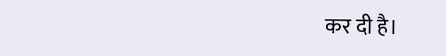कर दी है।